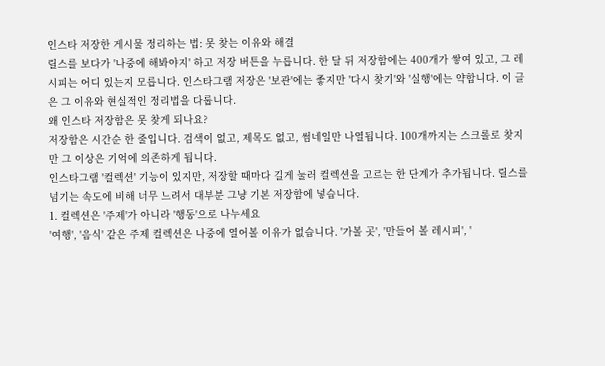인스타 저장한 게시물 정리하는 법: 못 찾는 이유와 해결
릴스를 보다가 '나중에 해봐야지' 하고 저장 버튼을 누릅니다. 한 달 뒤 저장함에는 400개가 쌓여 있고, 그 레시피는 어디 있는지 모릅니다. 인스타그램 저장은 '보관'에는 좋지만 '다시 찾기'와 '실행'에는 약합니다. 이 글은 그 이유와 현실적인 정리법을 다룹니다.
왜 인스타 저장함은 못 찾게 되나요?
저장함은 시간순 한 줄입니다. 검색이 없고, 제목도 없고, 썸네일만 나열됩니다. 100개까지는 스크롤로 찾지만 그 이상은 기억에 의존하게 됩니다.
인스타그램 '컬렉션' 기능이 있지만, 저장할 때마다 길게 눌러 컬렉션을 고르는 한 단계가 추가됩니다. 릴스를 넘기는 속도에 비해 너무 느려서 대부분 그냥 기본 저장함에 넣습니다.
1. 컬렉션은 '주제'가 아니라 '행동'으로 나누세요
'여행', '음식' 같은 주제 컬렉션은 나중에 열어볼 이유가 없습니다. '가볼 곳', '만들어 볼 레시피', '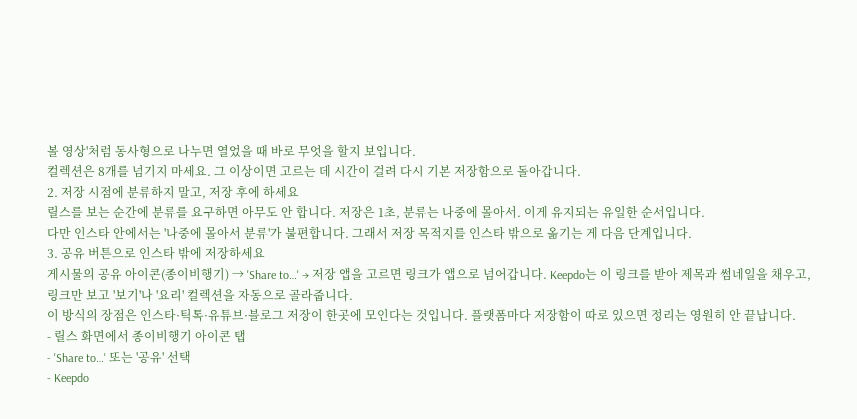볼 영상'처럼 동사형으로 나누면 열었을 때 바로 무엇을 할지 보입니다.
컬렉션은 8개를 넘기지 마세요. 그 이상이면 고르는 데 시간이 걸려 다시 기본 저장함으로 돌아갑니다.
2. 저장 시점에 분류하지 말고, 저장 후에 하세요
릴스를 보는 순간에 분류를 요구하면 아무도 안 합니다. 저장은 1초, 분류는 나중에 몰아서. 이게 유지되는 유일한 순서입니다.
다만 인스타 안에서는 '나중에 몰아서 분류'가 불편합니다. 그래서 저장 목적지를 인스타 밖으로 옮기는 게 다음 단계입니다.
3. 공유 버튼으로 인스타 밖에 저장하세요
게시물의 공유 아이콘(종이비행기) → 'Share to…' → 저장 앱을 고르면 링크가 앱으로 넘어갑니다. Keepdo는 이 링크를 받아 제목과 썸네일을 채우고, 링크만 보고 '보기'나 '요리' 컬렉션을 자동으로 골라줍니다.
이 방식의 장점은 인스타·틱톡·유튜브·블로그 저장이 한곳에 모인다는 것입니다. 플랫폼마다 저장함이 따로 있으면 정리는 영원히 안 끝납니다.
- 릴스 화면에서 종이비행기 아이콘 탭
- 'Share to…' 또는 '공유' 선택
- Keepdo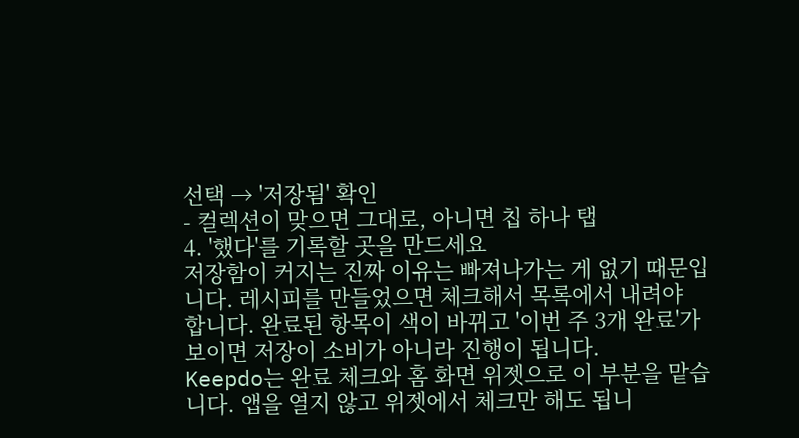선택 → '저장됨' 확인
- 컬렉션이 맞으면 그대로, 아니면 칩 하나 탭
4. '했다'를 기록할 곳을 만드세요
저장함이 커지는 진짜 이유는 빠져나가는 게 없기 때문입니다. 레시피를 만들었으면 체크해서 목록에서 내려야 합니다. 완료된 항목이 색이 바뀌고 '이번 주 3개 완료'가 보이면 저장이 소비가 아니라 진행이 됩니다.
Keepdo는 완료 체크와 홈 화면 위젯으로 이 부분을 맡습니다. 앱을 열지 않고 위젯에서 체크만 해도 됩니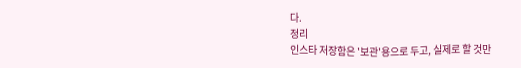다.
정리
인스타 저장함은 '보관'용으로 두고, 실제로 할 것만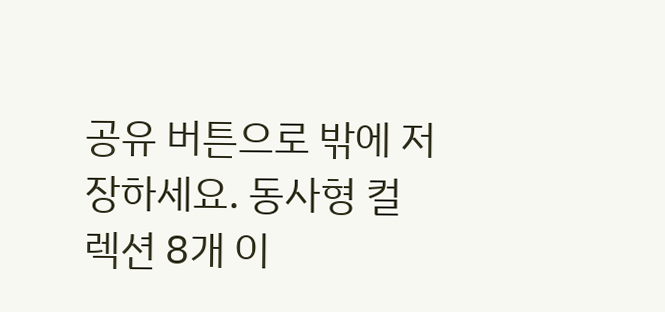공유 버튼으로 밖에 저장하세요. 동사형 컬렉션 8개 이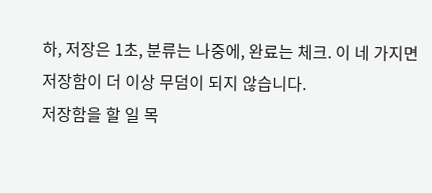하, 저장은 1초, 분류는 나중에, 완료는 체크. 이 네 가지면 저장함이 더 이상 무덤이 되지 않습니다.
저장함을 할 일 목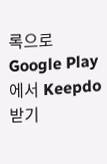록으로
Google Play에서 Keepdo 받기